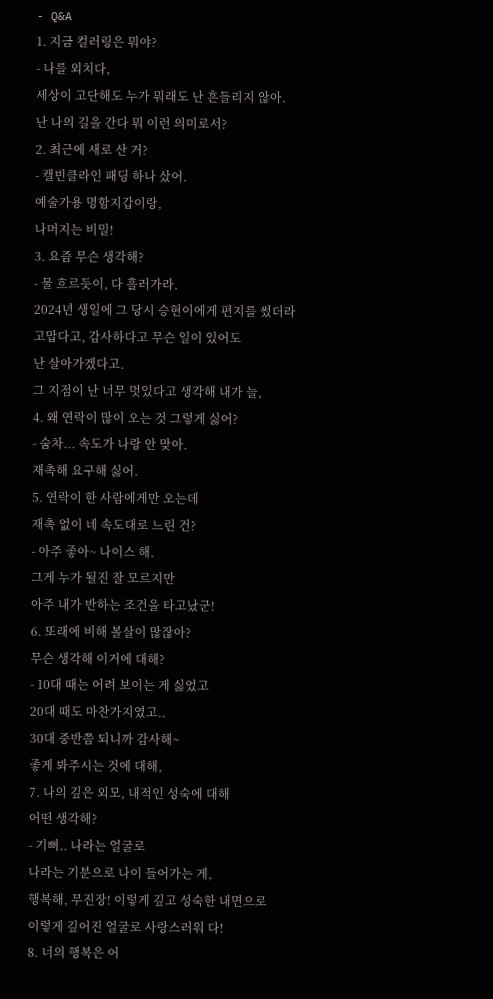- Q&A
1. 지금 컬러링은 뭐야?
- 나를 외치다,
세상이 고단해도 누가 뭐래도 난 흔들리지 않아.
난 나의 길을 간다 뭐 이런 의미로서?
2. 최근에 새로 산 거?
- 캘빈클라인 패딩 하나 샀어.
예술가용 명함지갑이랑,
나머지는 비밀!
3. 요즘 무슨 생각해?
- 물 흐르듯이, 다 흘러가라.
2024년 생일에 그 당시 승현이에게 편지를 썼더라
고맙다고, 감사하다고 무슨 일이 있어도
난 살아가겠다고.
그 지점이 난 너무 멋있다고 생각해 내가 늘,
4. 왜 연락이 많이 오는 것 그렇게 싫어?
- 숨차... 속도가 나랑 안 맞아.
재촉해 요구해 싫어.
5. 연락이 한 사람에게만 오는데
재촉 없이 네 속도대로 느린 건?
- 아주 좋아~ 나이스 해.
그게 누가 될진 잘 모르지만
아주 내가 반하는 조건을 타고났군!
6. 또래에 비해 볼살이 많잖아?
무슨 생각해 이거에 대해?
- 10대 때는 어려 보이는 게 싫었고
20대 때도 마찬가지였고..
30대 중반쯤 되니까 감사해~
좋게 봐주시는 것에 대해,
7. 나의 깊은 외모, 내적인 성숙에 대해
어떤 생각해?
- 기뻐.. 나라는 얼굴로
나라는 기분으로 나이 들어가는 게,
행복해, 무진장! 이렇게 깊고 성숙한 내면으로
이렇게 깊어진 얼굴로 사랑스러워 다!
8. 너의 행복은 어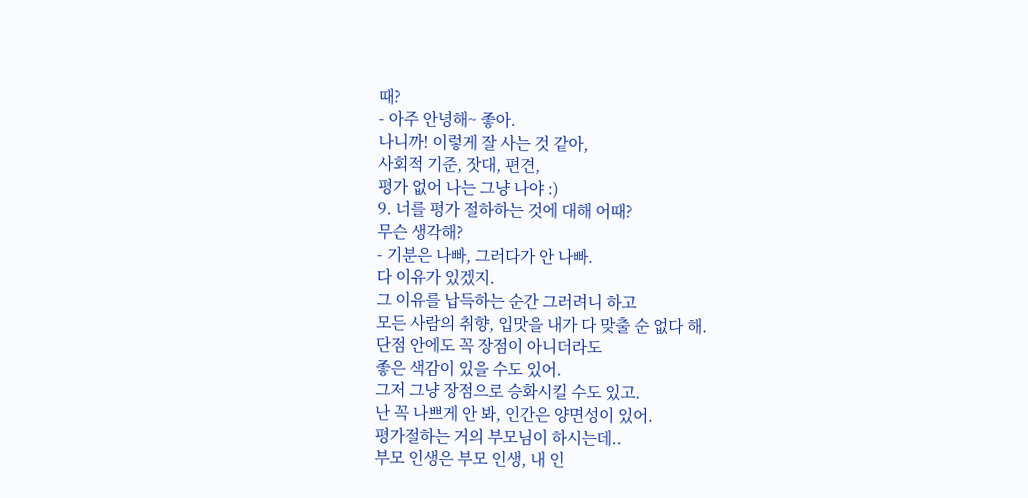때?
- 아주 안녕해~ 좋아.
나니까! 이렇게 잘 사는 것 같아,
사회적 기준, 잣대, 편견,
평가 없어 나는 그냥 나야 :)
9. 너를 평가 절하하는 것에 대해 어때?
무슨 생각해?
- 기분은 나빠, 그러다가 안 나빠.
다 이유가 있겠지.
그 이유를 납득하는 순간 그러려니 하고
모든 사람의 취향, 입맛을 내가 다 맞출 순 없다 해.
단점 안에도 꼭 장점이 아니더라도
좋은 색감이 있을 수도 있어.
그저 그냥 장점으로 승화시킬 수도 있고.
난 꼭 나쁘게 안 봐, 인간은 양면성이 있어.
평가절하는 거의 부모님이 하시는데..
부모 인생은 부모 인생, 내 인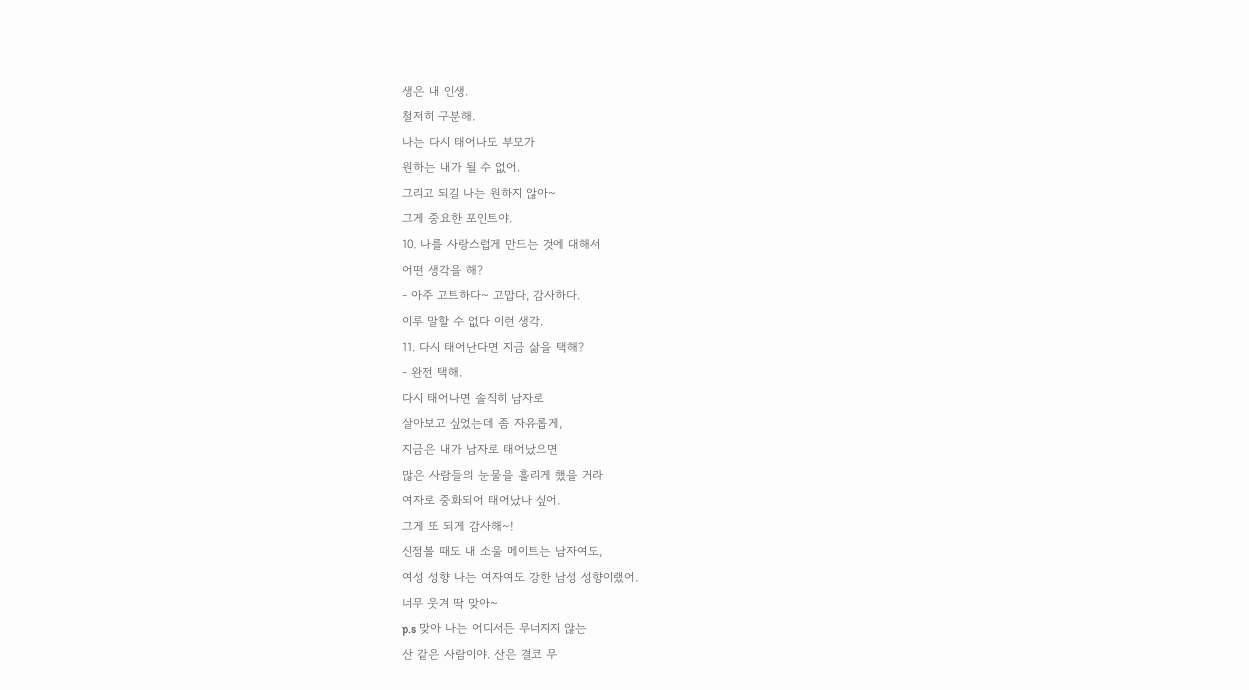생은 내 인생.
철저히 구분해.
나는 다시 태어나도 부모가
원하는 내가 될 수 없어.
그리고 되길 나는 원하지 않아~
그게 중요한 포인트야.
10. 나를 사랑스럽게 만드는 것에 대해서
어떤 생각을 해?
- 아주 고트하다~ 고맙다, 감사하다.
이루 말할 수 없다 이런 생각.
11. 다시 태어난다면 지금 삶을 택해?
- 완전 택해.
다시 태어나면 솔직히 남자로
살아보고 싶었는데 좀 자유롭게,
지금은 내가 남자로 태어났으면
많은 사람들의 눈물을 흘리게 했을 거라
여자로 중화되어 태어났나 싶어.
그게 또 되게 감사해~!
신점볼 때도 내 소울 메이트는 남자여도,
여성 성향 나는 여자여도 강한 남성 성향이랬어.
너무 웃겨 딱 맞아~
p.s 맞아 나는 어디서든 무너지지 않는
산 같은 사람이야. 산은 결코 무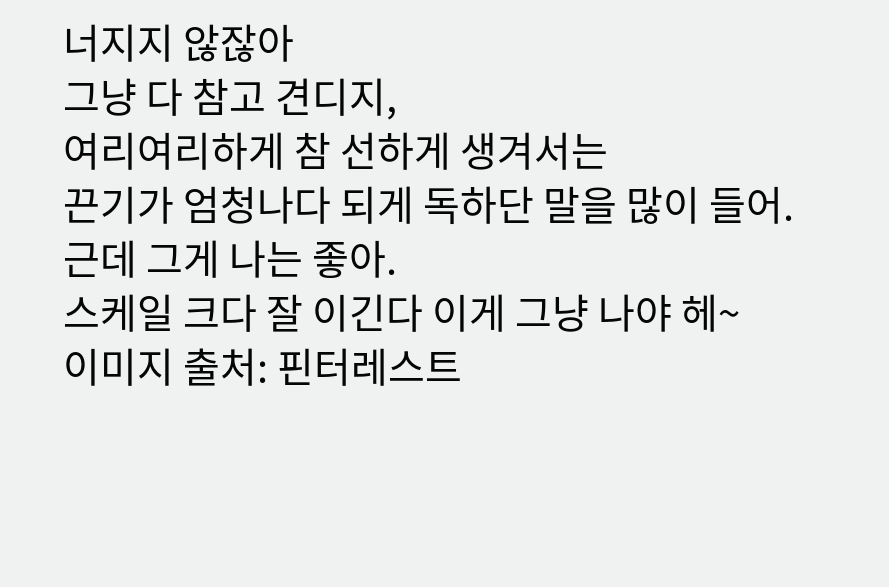너지지 않잖아
그냥 다 참고 견디지,
여리여리하게 참 선하게 생겨서는
끈기가 엄청나다 되게 독하단 말을 많이 들어.
근데 그게 나는 좋아.
스케일 크다 잘 이긴다 이게 그냥 나야 헤~
이미지 출처: 핀터레스트